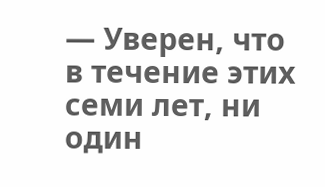— Уверен, что в течение этих семи лет, ни один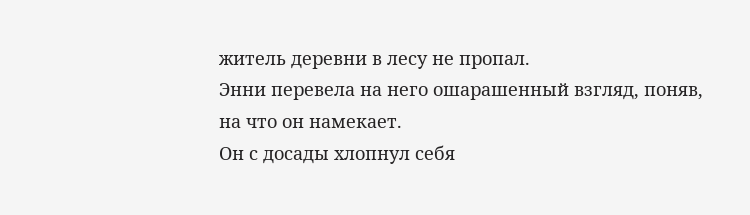житель деревни в лесу не пропал.
Энни перевела на него ошарашенный взгляд, поняв, на что он намекает.
Он с досады хлопнул себя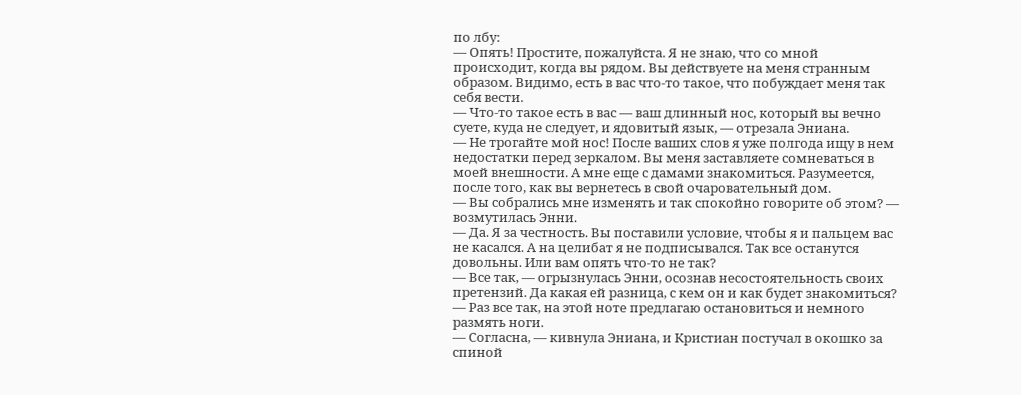по лбу:
— Опять! Простите, пожалуйста. Я не знаю, что со мной происходит, когда вы рядом. Вы действуете на меня странным образом. Видимо, есть в вас что-то такое, что побуждает меня так себя вести.
— Что-то такое есть в вас — ваш длинный нос, который вы вечно суете, куда не следует, и ядовитый язык, — отрезала Эниана.
— Не трогайте мой нос! После ваших слов я уже полгода ищу в нем недостатки перед зеркалом. Вы меня заставляете сомневаться в моей внешности. А мне еще с дамами знакомиться. Разумеется, после того, как вы вернетесь в свой очаровательный дом.
— Вы собрались мне изменять и так спокойно говорите об этом? — возмутилась Энни.
— Да. Я за честность. Вы поставили условие, чтобы я и пальцем вас не касался. А на целибат я не подписывался. Так все останутся довольны. Или вам опять что-то не так?
— Все так, — огрызнулась Энни, осознав несостоятельность своих претензий. Да какая ей разница, с кем он и как будет знакомиться?
— Раз все так, на этой ноте предлагаю остановиться и немного размять ноги.
— Согласна, — кивнула Эниана, и Кристиан постучал в окошко за спиной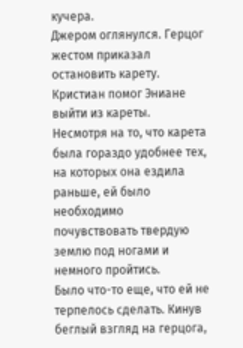кучера.
Джером оглянулся. Герцог жестом приказал остановить карету.
Кристиан помог Эниане выйти из кареты. Несмотря на то, что карета была гораздо удобнее тех, на которых она ездила раньше, ей было необходимо почувствовать твердую землю под ногами и немного пройтись.
Было что-то еще, что ей не терпелось сделать. Кинув беглый взгляд на герцога,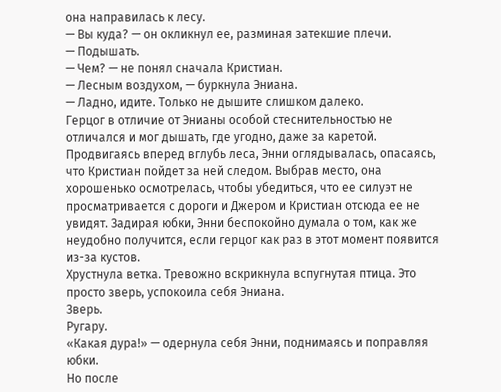она направилась к лесу.
— Вы куда? — он окликнул ее, разминая затекшие плечи.
— Подышать.
— Чем? — не понял сначала Кристиан.
— Лесным воздухом, — буркнула Эниана.
— Ладно, идите. Только не дышите слишком далеко.
Герцог в отличие от Энианы особой стеснительностью не отличался и мог дышать, где угодно, даже за каретой.
Продвигаясь вперед вглубь леса, Энни оглядывалась, опасаясь, что Кристиан пойдет за ней следом. Выбрав место, она хорошенько осмотрелась, чтобы убедиться, что ее силуэт не просматривается с дороги и Джером и Кристиан отсюда ее не увидят. Задирая юбки, Энни беспокойно думала о том, как же неудобно получится, если герцог как раз в этот момент появится из-за кустов.
Хрустнула ветка. Тревожно вскрикнула вспугнутая птица. Это просто зверь, успокоила себя Эниана.
Зверь.
Ругару.
«Какая дура!» — одернула себя Энни, поднимаясь и поправляя юбки.
Но после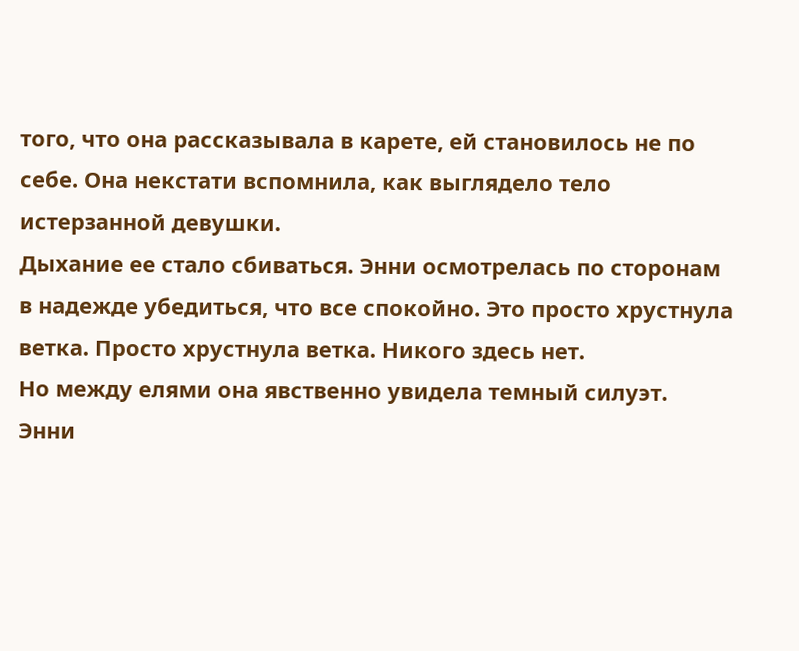того, что она рассказывала в карете, ей становилось не по себе. Она некстати вспомнила, как выглядело тело истерзанной девушки.
Дыхание ее стало сбиваться. Энни осмотрелась по сторонам в надежде убедиться, что все спокойно. Это просто хрустнула ветка. Просто хрустнула ветка. Никого здесь нет.
Но между елями она явственно увидела темный силуэт.
Энни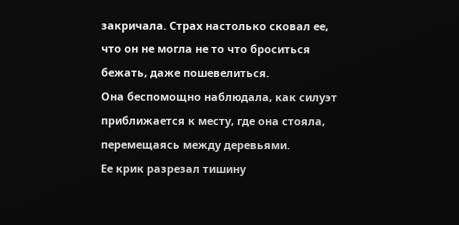закричала. Страх настолько сковал ее, что он не могла не то что броситься бежать, даже пошевелиться.
Она беспомощно наблюдала, как силуэт приближается к месту, где она стояла, перемещаясь между деревьями.
Ее крик разрезал тишину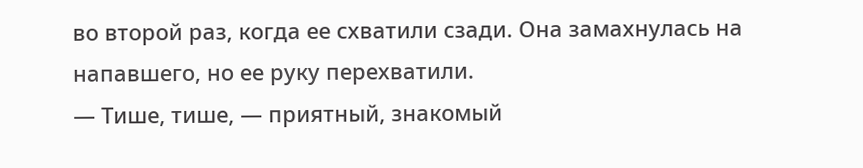во второй раз, когда ее схватили сзади. Она замахнулась на напавшего, но ее руку перехватили.
— Тише, тише, — приятный, знакомый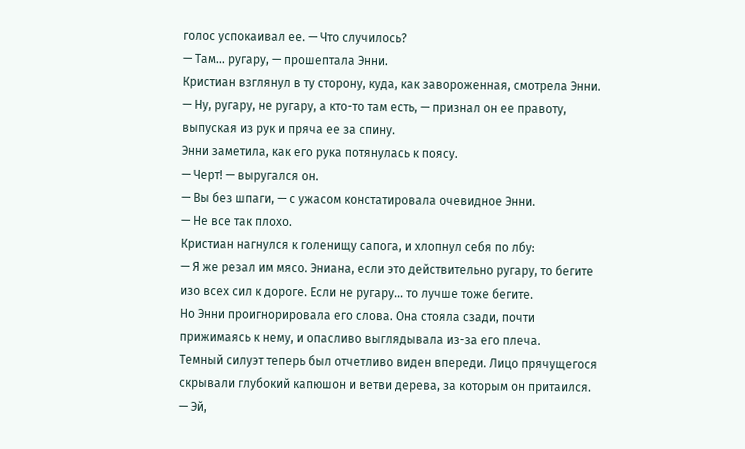голос успокаивал ее. — Что случилось?
— Там... ругару, — прошептала Энни.
Кристиан взглянул в ту сторону, куда, как завороженная, смотрела Энни.
— Ну, ругару, не ругару, а кто-то там есть, — признал он ее правоту, выпуская из рук и пряча ее за спину.
Энни заметила, как его рука потянулась к поясу.
— Черт! — выругался он.
— Вы без шпаги, — с ужасом констатировала очевидное Энни.
— Не все так плохо.
Кристиан нагнулся к голенищу сапога, и хлопнул себя по лбу:
— Я же резал им мясо. Эниана, если это действительно ругару, то бегите изо всех сил к дороге. Если не ругару... то лучше тоже бегите.
Но Энни проигнорировала его слова. Она стояла сзади, почти прижимаясь к нему, и опасливо выглядывала из-за его плеча.
Темный силуэт теперь был отчетливо виден впереди. Лицо прячущегося скрывали глубокий капюшон и ветви дерева, за которым он притаился.
— Эй,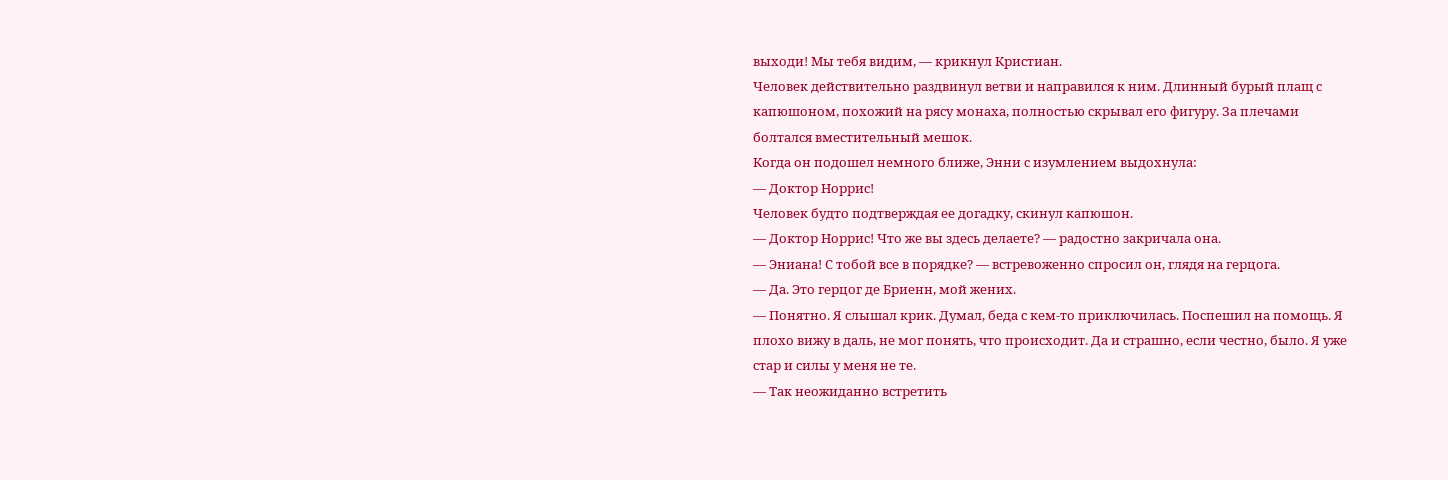выходи! Мы тебя видим, — крикнул Кристиан.
Человек действительно раздвинул ветви и направился к ним. Длинный бурый плащ с капюшоном, похожий на рясу монаха, полностью скрывал его фигуру. За плечами болтался вместительный мешок.
Когда он подошел немного ближе, Энни с изумлением выдохнула:
— Доктор Норрис!
Человек будто подтверждая ее догадку, скинул капюшон.
— Доктор Норрис! Что же вы здесь делаете? — радостно закричала она.
— Эниана! С тобой все в порядке? — встревоженно спросил он, глядя на герцога.
— Да. Это герцог де Бриенн, мой жених.
— Понятно. Я слышал крик. Думал, беда с кем-то приключилась. Поспешил на помощь. Я плохо вижу в даль, не мог понять, что происходит. Да и страшно, если честно, было. Я уже стар и силы у меня не те.
— Так неожиданно встретить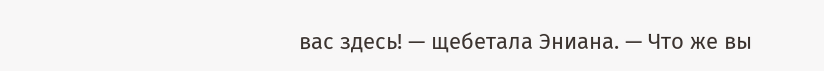вас здесь! — щебетала Эниана. — Что же вы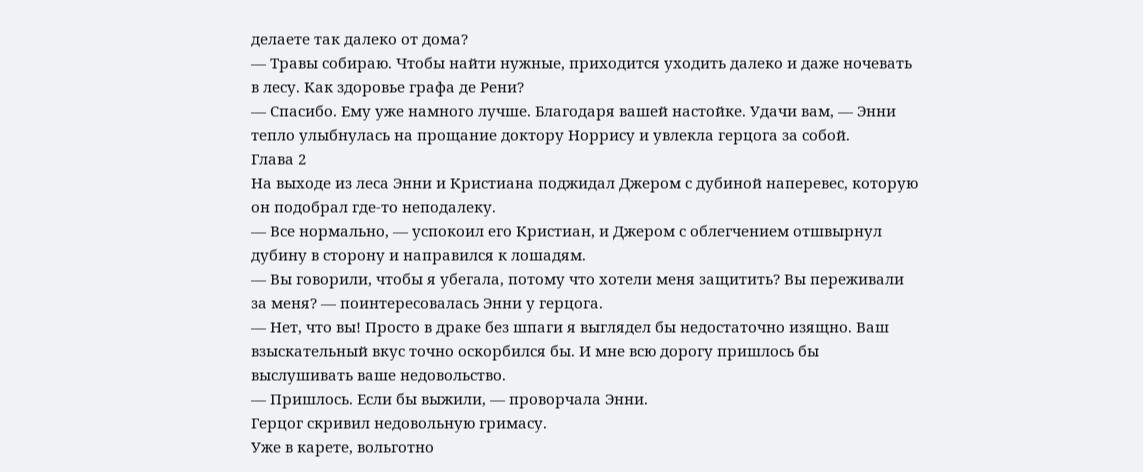делаете так далеко от дома?
— Травы собираю. Чтобы найти нужные, приходится уходить далеко и даже ночевать в лесу. Как здоровье графа де Рени?
— Спасибо. Ему уже намного лучше. Благодаря вашей настойке. Удачи вам, — Энни тепло улыбнулась на прощание доктору Норрису и увлекла герцога за собой.
Глава 2
На выходе из леса Энни и Кристиана поджидал Джером с дубиной наперевес, которую он подобрал где-то неподалеку.
— Все нормально, — успокоил его Кристиан, и Джером с облегчением отшвырнул дубину в сторону и направился к лошадям.
— Вы говорили, чтобы я убегала, потому что хотели меня защитить? Вы переживали за меня? — поинтересовалась Энни у герцога.
— Нет, что вы! Просто в драке без шпаги я выглядел бы недостаточно изящно. Ваш взыскательный вкус точно оскорбился бы. И мне всю дорогу пришлось бы выслушивать ваше недовольство.
— Пришлось. Если бы выжили, — проворчала Энни.
Герцог скривил недовольную гримасу.
Уже в карете, вольготно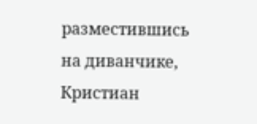разместившись на диванчике, Кристиан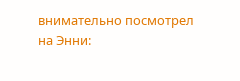внимательно посмотрел на Энни: